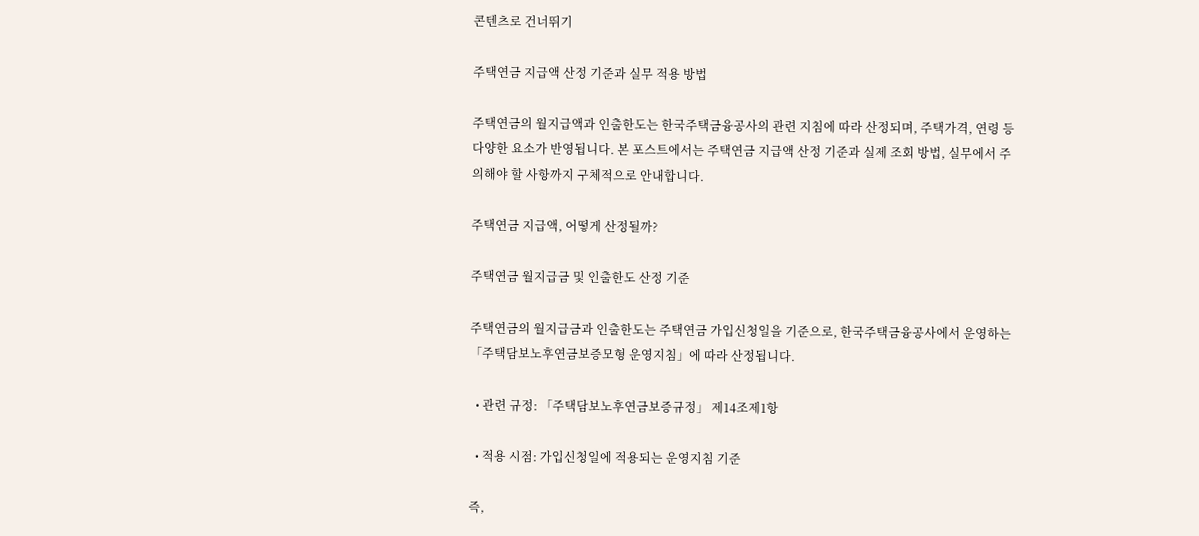콘텐츠로 건너뛰기

주택연금 지급액 산정 기준과 실무 적용 방법

주택연금의 월지급액과 인출한도는 한국주택금융공사의 관련 지침에 따라 산정되며, 주택가격, 연령 등 다양한 요소가 반영됩니다. 본 포스트에서는 주택연금 지급액 산정 기준과 실제 조회 방법, 실무에서 주의해야 할 사항까지 구체적으로 안내합니다.

주택연금 지급액, 어떻게 산정될까?

주택연금 월지급금 및 인출한도 산정 기준

주택연금의 월지급금과 인출한도는 주택연금 가입신청일을 기준으로, 한국주택금융공사에서 운영하는 「주택담보노후연금보증모형 운영지침」에 따라 산정됩니다.

  • 관련 규정: 「주택담보노후연금보증규정」 제14조제1항

  • 적용 시점: 가입신청일에 적용되는 운영지침 기준

즉,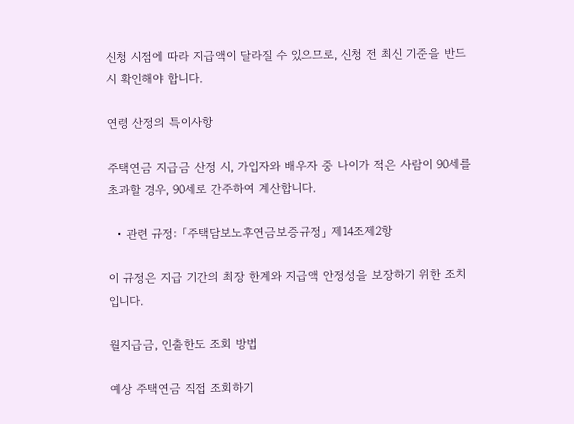신청 시점에 따라 지급액이 달라질 수 있으므로, 신청 전 최신 기준을 반드시 확인해야 합니다.

연령 산정의 특이사항

주택연금 지급금 산정 시, 가입자와 배우자 중 나이가 적은 사람이 90세를 초과할 경우, 90세로 간주하여 계산합니다.

  • 관련 규정: 「주택담보노후연금보증규정」 제14조제2항

이 규정은 지급 기간의 최장 한계와 지급액 안정성을 보장하기 위한 조치입니다.

월지급금, 인출한도 조회 방법

예상 주택연금 직접 조회하기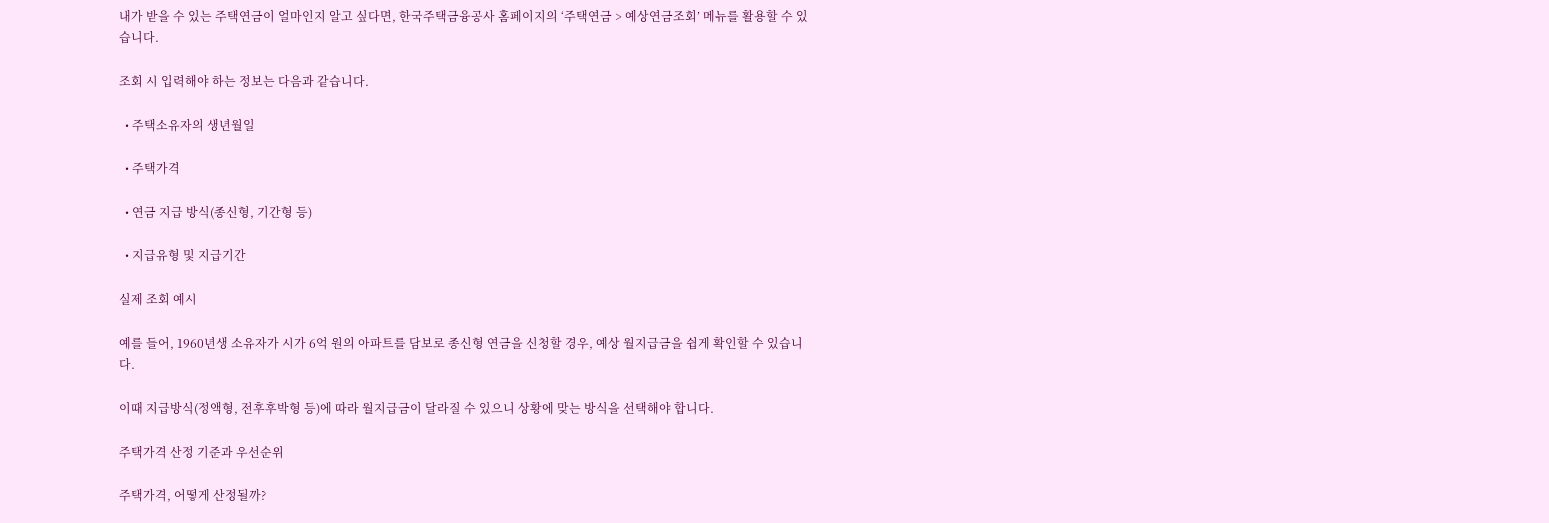내가 받을 수 있는 주택연금이 얼마인지 알고 싶다면, 한국주택금융공사 홈페이지의 ‘주택연금 > 예상연금조회’ 메뉴를 활용할 수 있습니다.

조회 시 입력해야 하는 정보는 다음과 같습니다.

  • 주택소유자의 생년월일

  • 주택가격

  • 연금 지급 방식(종신형, 기간형 등)

  • 지급유형 및 지급기간

실제 조회 예시

예를 들어, 1960년생 소유자가 시가 6억 원의 아파트를 담보로 종신형 연금을 신청할 경우, 예상 월지급금을 쉽게 확인할 수 있습니다.

이때 지급방식(정액형, 전후후박형 등)에 따라 월지급금이 달라질 수 있으니 상황에 맞는 방식을 선택해야 합니다.

주택가격 산정 기준과 우선순위

주택가격, 어떻게 산정될까?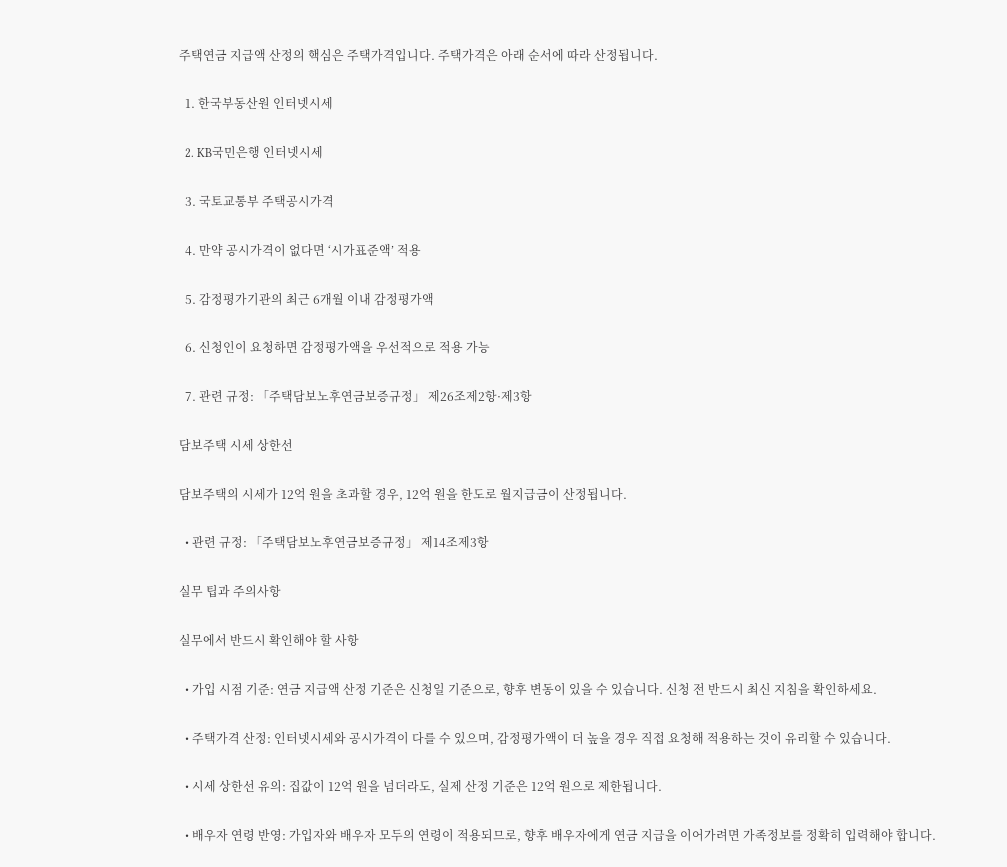주택연금 지급액 산정의 핵심은 주택가격입니다. 주택가격은 아래 순서에 따라 산정됩니다.

  1. 한국부동산원 인터넷시세

  2. KB국민은행 인터넷시세

  3. 국토교통부 주택공시가격

  4. 만약 공시가격이 없다면 ‘시가표준액’ 적용

  5. 감정평가기관의 최근 6개월 이내 감정평가액

  6. 신청인이 요청하면 감정평가액을 우선적으로 적용 가능

  7. 관련 규정: 「주택담보노후연금보증규정」 제26조제2항·제3항

담보주택 시세 상한선

담보주택의 시세가 12억 원을 초과할 경우, 12억 원을 한도로 월지급금이 산정됩니다.

  • 관련 규정: 「주택담보노후연금보증규정」 제14조제3항

실무 팁과 주의사항

실무에서 반드시 확인해야 할 사항

  • 가입 시점 기준: 연금 지급액 산정 기준은 신청일 기준으로, 향후 변동이 있을 수 있습니다. 신청 전 반드시 최신 지침을 확인하세요.

  • 주택가격 산정: 인터넷시세와 공시가격이 다를 수 있으며, 감정평가액이 더 높을 경우 직접 요청해 적용하는 것이 유리할 수 있습니다.

  • 시세 상한선 유의: 집값이 12억 원을 넘더라도, 실제 산정 기준은 12억 원으로 제한됩니다.

  • 배우자 연령 반영: 가입자와 배우자 모두의 연령이 적용되므로, 향후 배우자에게 연금 지급을 이어가려면 가족정보를 정확히 입력해야 합니다.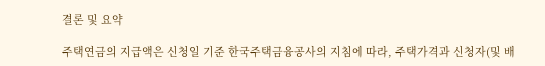결론 및 요약

주택연금의 지급액은 신청일 기준 한국주택금융공사의 지침에 따라, 주택가격과 신청자(및 배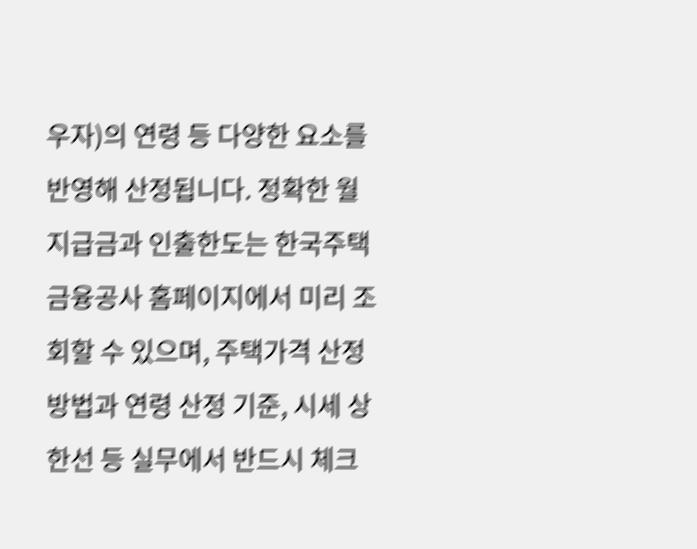우자)의 연령 등 다양한 요소를 반영해 산정됩니다. 정확한 월지급금과 인출한도는 한국주택금융공사 홈페이지에서 미리 조회할 수 있으며, 주택가격 산정 방법과 연령 산정 기준, 시세 상한선 등 실무에서 반드시 체크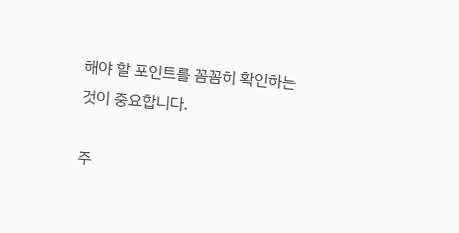해야 할 포인트를 꼼꼼히 확인하는 것이 중요합니다.

주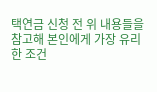택연금 신청 전 위 내용들을 참고해 본인에게 가장 유리한 조건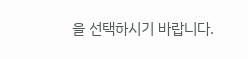을 선택하시기 바랍니다.